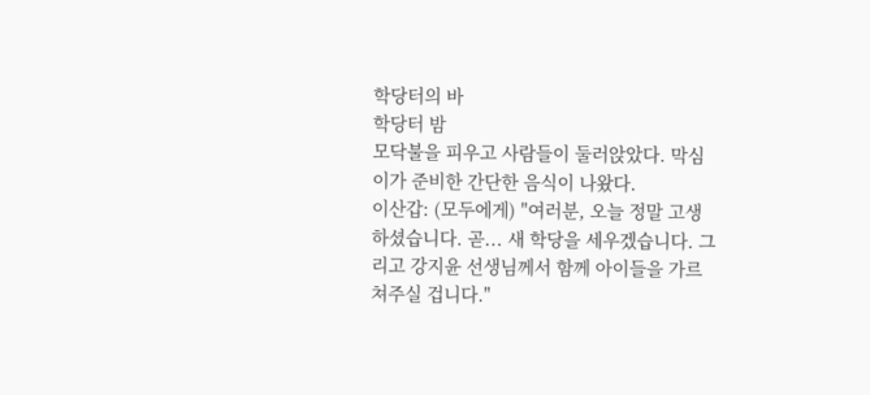학당터의 바
학당터 밤
모닥불을 피우고 사람들이 둘러앉았다. 막심이가 준비한 간단한 음식이 나왔다.
이산갑: (모두에게) "여러분, 오늘 정말 고생하셨습니다. 곧... 새 학당을 세우겠습니다. 그리고 강지윤 선생님께서 함께 아이들을 가르쳐주실 겁니다."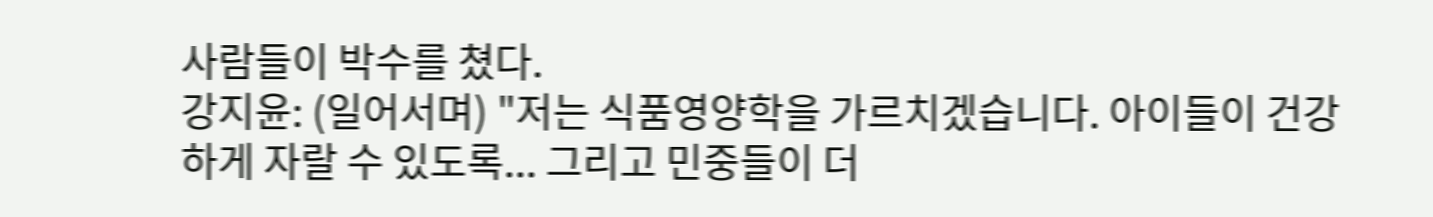사람들이 박수를 쳤다.
강지윤: (일어서며) "저는 식품영양학을 가르치겠습니다. 아이들이 건강하게 자랄 수 있도록... 그리고 민중들이 더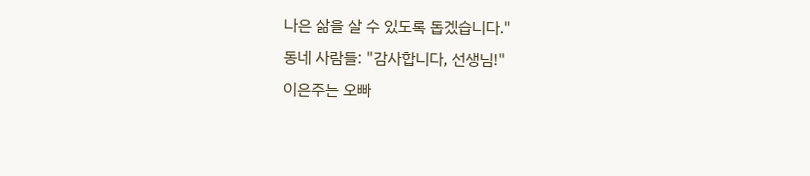나은 삶을 살 수 있도록 돕겠습니다."
동네 사람들: "감사합니다, 선생님!"
이은주는 오빠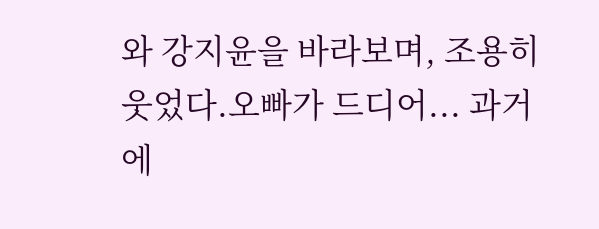와 강지윤을 바라보며, 조용히 웃었다.오빠가 드디어... 과거에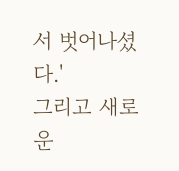서 벗어나셨다.'
그리고 새로운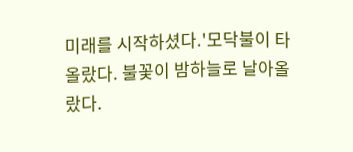미래를 시작하셨다.'모닥불이 타올랐다. 불꽃이 밤하늘로 날아올랐다.